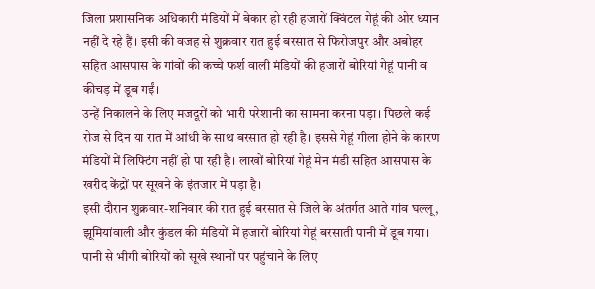जिला प्रशासनिक अधिकारी मंडियों में बेकार हो रही हजारों क्विंटल गेहूं की ओर ध्यान नहीं दे रहे हैं। इसी की वजह से शुक्रवार रात हुई बरसात से फिरोजपुर और अबोहर सहित आसपास के गांवों की कच्चे फर्श वाली मंडियों की हजारों बोरियां गेहूं पानी व कीचड़ में डूब गईं।
उन्हें निकालने के लिए मजदूरों को भारी परेशानी का सामना करना पड़ा। पिछले कई रोज से दिन या रात में आंधी के साथ बरसात हो रही है। इससे गेहूं गीला होने के कारण मंडियों में लिफ्टिंग नहीं हो पा रही है। लाखों बोरियां गेहूं मेन मंडी सहित आसपास के खरीद केंद्रों पर सूखने के इंतजार में पड़ा है।
इसी दौरान शुक्रवार-शनिवार की रात हुई बरसात से जिले के अंतर्गत आते गांव घल्लू, झूमियांवाली और कुंडल की मंडियों में हजारों बोरियां गेहूं बरसाती पानी में डूब गया। पानी से भीगी बोरियों को सूखे स्थानों पर पहुंचाने के लिए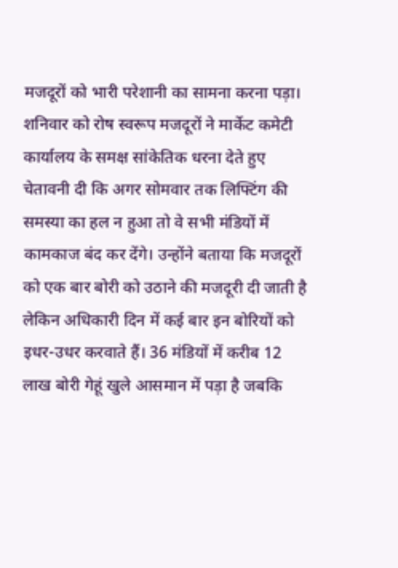मजदूरों को भारी परेशानी का सामना करना पड़ा।
शनिवार को रोष स्वरूप मजदूरों ने मार्केट कमेटी कार्यालय के समक्ष सांकेतिक धरना देते हुए चेतावनी दी कि अगर सोमवार तक लिफ्टिंग की समस्या का हल न हुआ तो वे सभी मंडियों में कामकाज बंद कर देंगे। उन्होंने बताया कि मजदूरों को एक बार बोरी को उठाने की मजदूरी दी जाती है लेकिन अधिकारी दिन में कई बार इन बोरियों को इधर-उधर करवाते हैं। 36 मंडियों में करीब 12 लाख बोरी गेहूं खुले आसमान में पड़ा है जबकि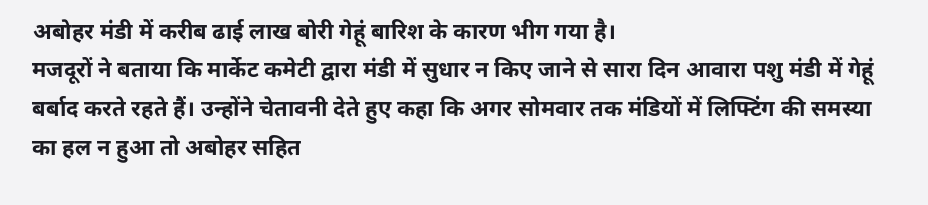अबोहर मंडी में करीब ढाई लाख बोरी गेहूं बारिश के कारण भीग गया है।
मजदूरों ने बताया कि मार्केट कमेटी द्वारा मंडी में सुधार न किए जाने से सारा दिन आवारा पशु मंडी में गेहूं बर्बाद करते रहते हैं। उन्होंने चेतावनी देते हुए कहा कि अगर सोमवार तक मंडियों में लिफ्टिंग की समस्या का हल न हुआ तो अबोहर सहित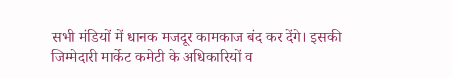सभी मंडियों में धानक मजदूर कामकाज बंद कर देंगे। इसकी जिम्मेदारी मार्केट कमेटी के अधिकारियों व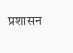प्रशासन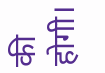की होगी।